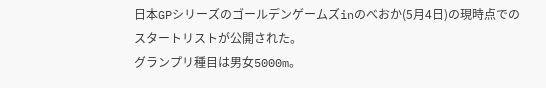日本GPシリーズのゴールデンゲームズinのべおか(5月4日)の現時点でのスタートリストが公開された。
グランプリ種目は男女5000m。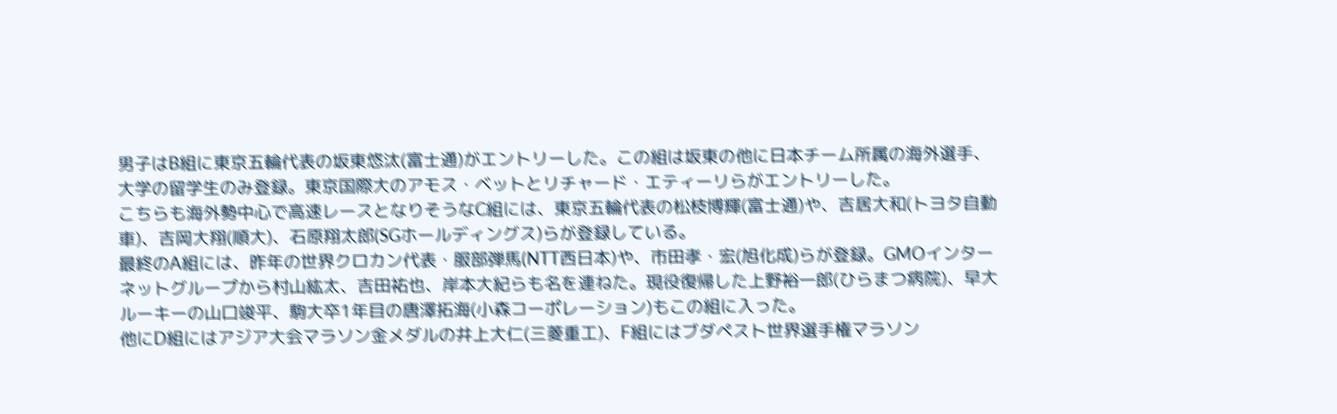男子はB組に東京五輪代表の坂東悠汰(富士通)がエントリーした。この組は坂東の他に日本チーム所属の海外選手、大学の留学生のみ登録。東京国際大のアモス・ベットとリチャード・エティーリらがエントリーした。
こちらも海外勢中心で高速レースとなりそうなC組には、東京五輪代表の松枝博輝(富士通)や、吉居大和(トヨタ自動車)、吉岡大翔(順大)、石原翔太郎(SGホールディングス)らが登録している。
最終のA組には、昨年の世界クロカン代表・服部弾馬(NTT西日本)や、市田孝・宏(旭化成)らが登録。GMOインターネットグループから村山紘太、吉田祐也、岸本大紀らも名を連ねた。現役復帰した上野裕一郎(ひらまつ病院)、早大ルーキーの山口竣平、駒大卒1年目の唐澤拓海(小森コーポレーション)もこの組に入った。
他にD組にはアジア大会マラソン金メダルの井上大仁(三菱重工)、F組にはブダペスト世界選手権マラソン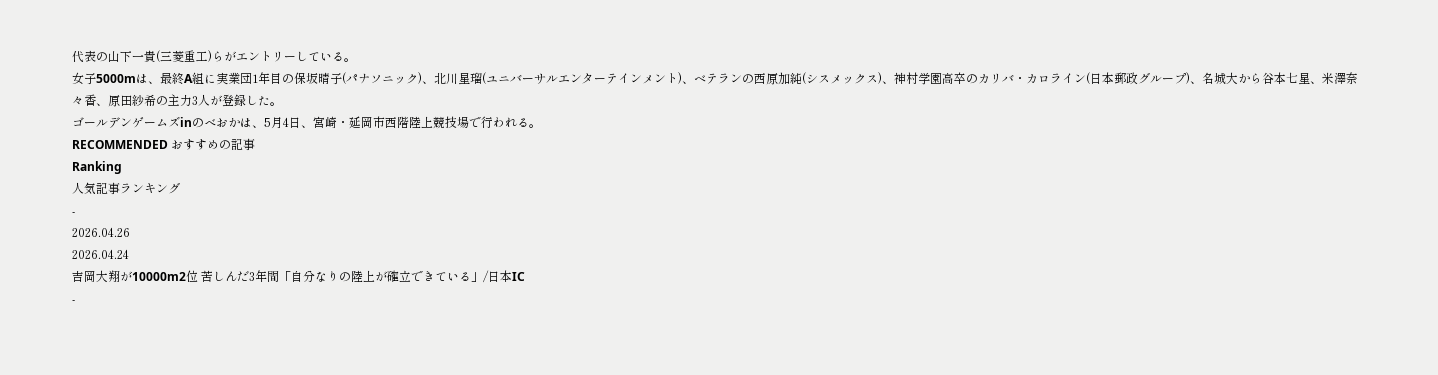代表の山下一貴(三菱重工)らがエントリーしている。
女子5000mは、最終A組に実業団1年目の保坂晴子(パナソニック)、北川星瑠(ユニバーサルエンターテインメント)、ベテランの西原加純(シスメックス)、神村学園高卒のカリバ・カロライン(日本郵政グループ)、名城大から谷本七星、米澤奈々香、原田紗希の主力3人が登録した。
ゴールデンゲームズinのべおかは、5月4日、宮崎・延岡市西階陸上競技場で行われる。
RECOMMENDED おすすめの記事
Ranking
人気記事ランキング
-
2026.04.26
2026.04.24
吉岡大翔が10000m2位 苦しんだ3年間「自分なりの陸上が確立できている」/日本IC
-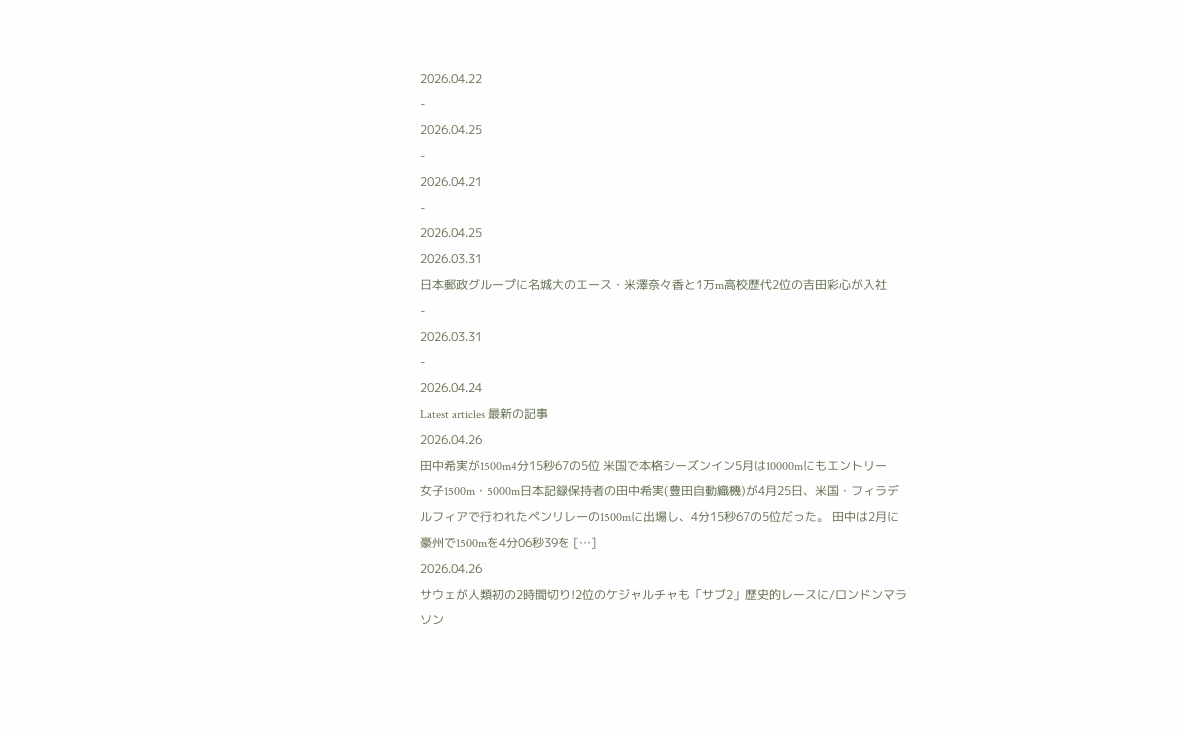2026.04.22
-
2026.04.25
-
2026.04.21
-
2026.04.25
2026.03.31
日本郵政グループに名城大のエース・米澤奈々香と1万m高校歴代2位の吉田彩心が入社
-
2026.03.31
-
2026.04.24
Latest articles 最新の記事
2026.04.26
田中希実が1500m4分15秒67の5位 米国で本格シーズンイン5月は10000mにもエントリー
女子1500m・5000m日本記録保持者の田中希実(豊田自動織機)が4月25日、米国・フィラデルフィアで行われたペンリレーの1500mに出場し、4分15秒67の5位だった。 田中は2月に豪州で1500mを4分06秒39を […]
2026.04.26
サウェが人類初の2時間切り!2位のケジャルチャも「サブ2」歴史的レースに/ロンドンマラソン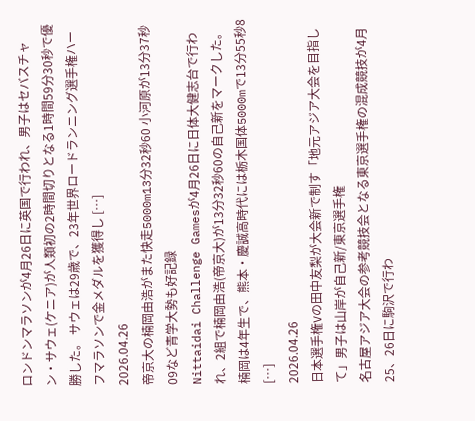ロンドンマラソンが4月26日に英国で行われ、男子はセバスチャン・サウェ(ケニア)が人類初の2時間切りとなる1時間59分30秒で優勝した。 サウェは29歳で、23年世界ロードランニング選手権ハーフマラソンで金メダルを獲得し […]
2026.04.26
帝京大の楠岡由浩がまた快走5000m13分32秒60 小河原が13分37秒09など青学大勢も好記録
Nittaidai Challenge Gamesが4月26日に日体大健志台で行われ、2組で楠岡由浩(帝京大)が13分32秒60の自己新をマークした。楠岡は4年生で、熊本・慶誠高時代には栃木国体5000mで13分55秒8 […]
2026.04.26
日本選手権Vの田中友梨が大会新で制す「地元アジア大会を目指して」男子は山岸が自己新/東京選手権
名古屋アジア大会の参考競技会となる東京選手権の混成競技が4月25、26日に駒沢で行わ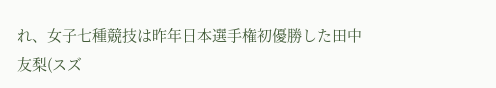れ、女子七種競技は昨年日本選手権初優勝した田中友梨(スズ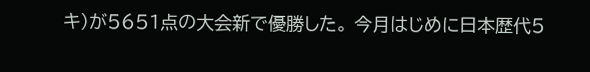キ)が5651点の大会新で優勝した。 今月はじめに日本歴代5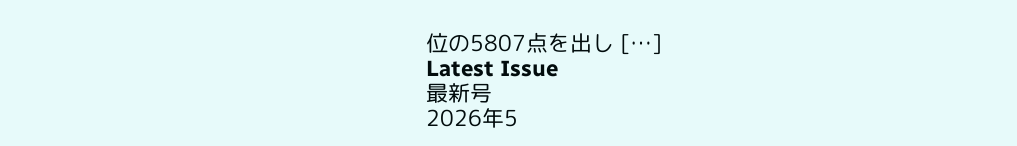位の5807点を出し […]
Latest Issue
最新号
2026年5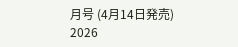月号 (4月14日発売)
2026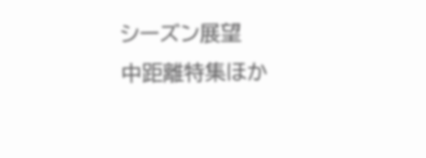シーズン展望
中距離特集ほか